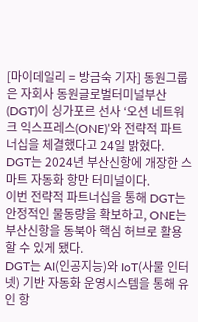[마이데일리 = 방금숙 기자] 동원그룹은 자회사 동원글로벌터미널부산(DGT)이 싱가포르 선사 ‘오션 네트워크 익스프레스(ONE)’와 전략적 파트너십을 체결했다고 24일 밝혔다.
DGT는 2024년 부산신항에 개장한 스마트 자동화 항만 터미널이다.
이번 전략적 파트너십을 통해 DGT는 안정적인 물동량을 확보하고, ONE는 부산신항을 동북아 핵심 허브로 활용할 수 있게 됐다.
DGT는 AI(인공지능)와 IoT(사물 인터넷) 기반 자동화 운영시스템을 통해 유인 항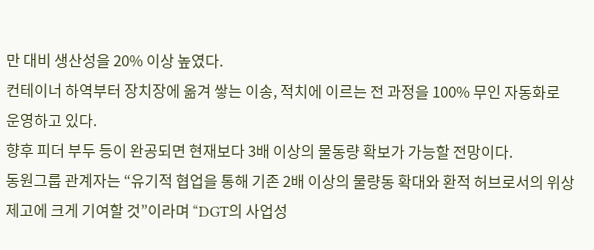만 대비 생산성을 20% 이상 높였다.
컨테이너 하역부터 장치장에 옮겨 쌓는 이송, 적치에 이르는 전 과정을 100% 무인 자동화로 운영하고 있다.
향후 피더 부두 등이 완공되면 현재보다 3배 이상의 물동량 확보가 가능할 전망이다.
동원그룹 관계자는 “유기적 협업을 통해 기존 2배 이상의 물량동 확대와 환적 허브로서의 위상 제고에 크게 기여할 것”이라며 “DGT의 사업성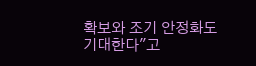확보와 조기 안정화도 기대한다"고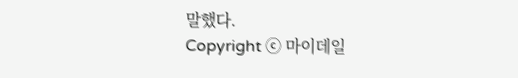말했다.
Copyright ⓒ 마이데일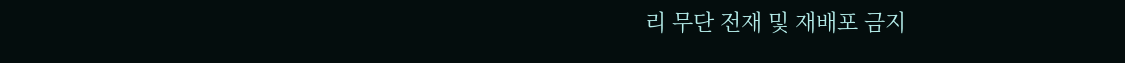리 무단 전재 및 재배포 금지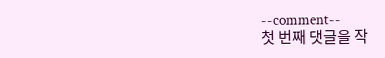--comment--
첫 번째 댓글을 작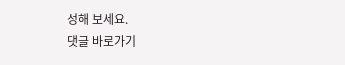성해 보세요.
댓글 바로가기